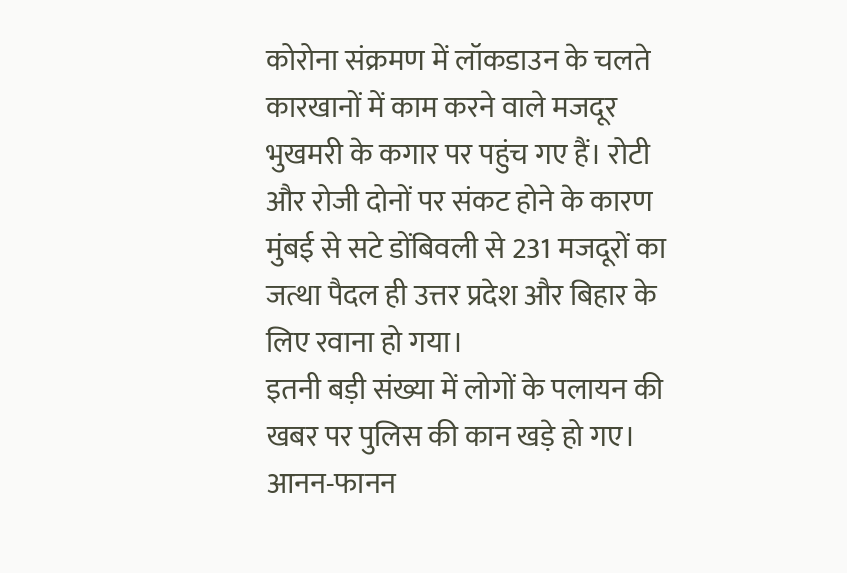कोरोना संक्रमण में लॉकडाउन के चलते कारखानों में काम करने वाले मजदूर भुखमरी के कगार पर पहुंच गए हैं। रोटी और रोजी दोनों पर संकट होने के कारण मुंबई से सटे डोंबिवली से 231 मजदूरों का जत्था पैदल ही उत्तर प्रदेश और बिहार के लिए रवाना हो गया।
इतनी बड़ी संख्या में लोगों के पलायन की खबर पर पुलिस की कान खड़े हो गए। आनन-फानन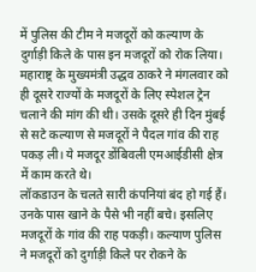में पुलिस की टीम ने मजदूरों को कल्याण के दुर्गाड़ी किले के पास इन मजदूरों को रोक लिया।
महाराष्ट्र के मुख्यमंत्री उद्धव ठाकरे ने मंगलवार को ही दूसरे राज्यों के मजदूरों के लिए स्पेशल ट्रेन चलाने की मांग की थी। उसके दूसरे ही दिन मुंबई से सटे कल्याण से मजदूरों ने पैदल गांव की राह पकड़ ली। ये मजदूर डोंबिवली एमआईडीसी क्षेत्र में काम करते थे।
लॉकडाउन के चलते सारी कंपनियां बंद हो गई हैं। उनके पास खाने के पैसे भी नहीं बचे। इसलिए मजदूरों के गांव की राह पकड़ी। कल्याण पुलिस ने मजदूरों को दुर्गाड़ी किले पर रोकने के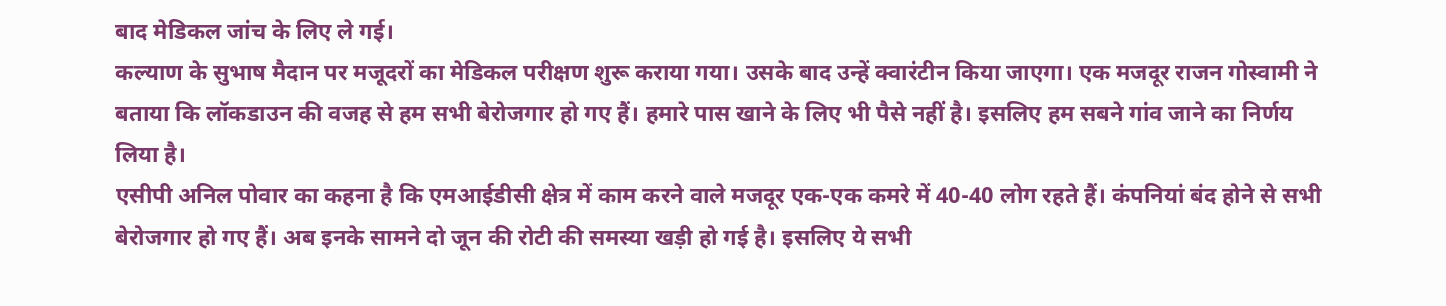बाद मेडिकल जांच के लिए ले गई।
कल्याण के सुभाष मैदान पर मजूदरों का मेडिकल परीक्षण शुरू कराया गया। उसके बाद उन्हें क्वारंटीन किया जाएगा। एक मजदूर राजन गोस्वामी ने बताया कि लॉकडाउन की वजह से हम सभी बेरोजगार हो गए हैं। हमारे पास खाने के लिए भी पैसे नहीं है। इसलिए हम सबने गांव जाने का निर्णय लिया है।
एसीपी अनिल पोवार का कहना है कि एमआईडीसी क्षेत्र में काम करने वाले मजदूर एक-एक कमरे में 40-40 लोग रहते हैं। कंपनियां बंद होने से सभी बेरोजगार हो गए हैं। अब इनके सामने दो जून की रोटी की समस्या खड़ी हो गई है। इसलिए ये सभी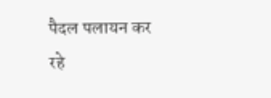पैदल पलायन कर रहे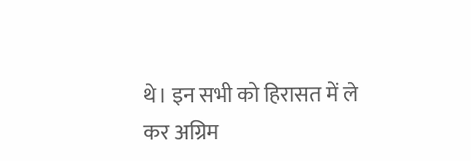थे। इन सभी को हिरासत में ले कर अग्रिम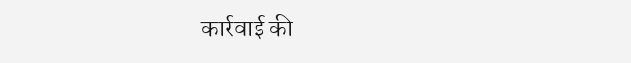कार्रवाई की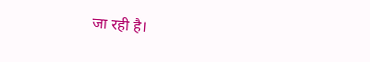जा रही है।